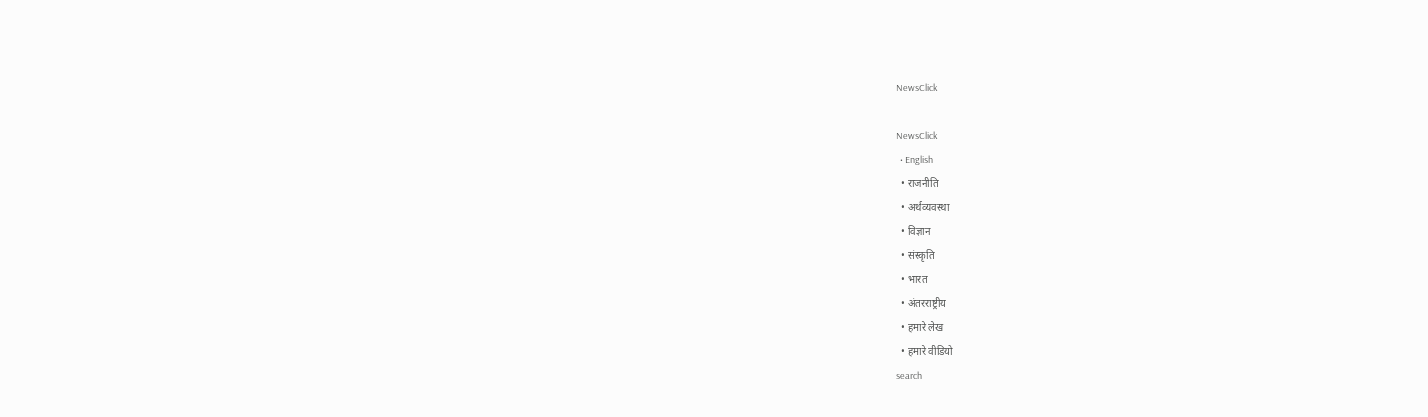NewsClick

NewsClick
  • English
  • राजनीति
  • अर्थव्यवस्था
  • विज्ञान
  • संस्कृति
  • भारत
  • अंतरराष्ट्रीय
  • हमारे लेख
  • हमारे वीडियो
search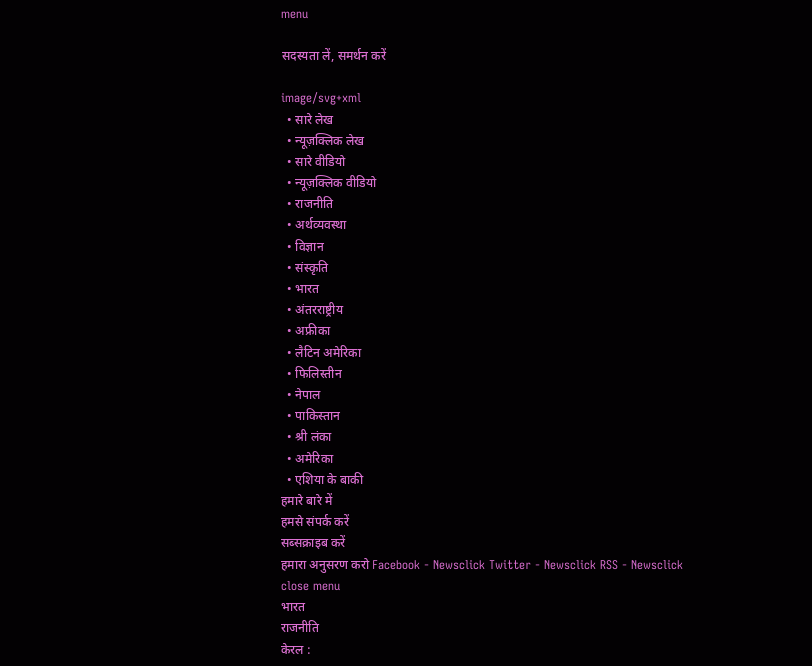menu

सदस्यता लें, समर्थन करें

image/svg+xml
  • सारे लेख
  • न्यूज़क्लिक लेख
  • सारे वीडियो
  • न्यूज़क्लिक वीडियो
  • राजनीति
  • अर्थव्यवस्था
  • विज्ञान
  • संस्कृति
  • भारत
  • अंतरराष्ट्रीय
  • अफ्रीका
  • लैटिन अमेरिका
  • फिलिस्तीन
  • नेपाल
  • पाकिस्तान
  • श्री लंका
  • अमेरिका
  • एशिया के बाकी
हमारे बारे में
हमसे संपर्क करें
सब्सक्राइब करें
हमारा अनुसरण करो Facebook - Newsclick Twitter - Newsclick RSS - Newsclick
close menu
भारत
राजनीति
केरल :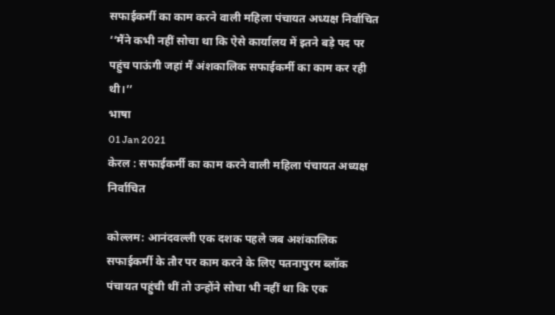सफाईकर्मी का काम करने वाली महिला पंचायत अध्यक्ष निर्वाचित
‘‘मैंने कभी नहीं सोचा था कि ऐसे कार्यालय में इतने बड़े पद पर पहुंच पाऊंगी जहां मैं अंशकालिक सफाईकर्मी का काम कर रही थी।’’
भाषा
01 Jan 2021
केरल : सफाईकर्मी का काम करने वाली महिला पंचायत अध्यक्ष निर्वाचित

कोल्लम: आनंदवल्ली एक दशक पहले जब अशंकालिक सफाईकर्मी के तौर पर काम करने के लिए पतनापुरम ब्लॉक पंचायत पहुंची थीं तो उन्होंने सोचा भी नहीं था कि एक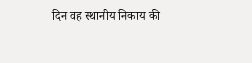दिन वह स्थानीय निकाय की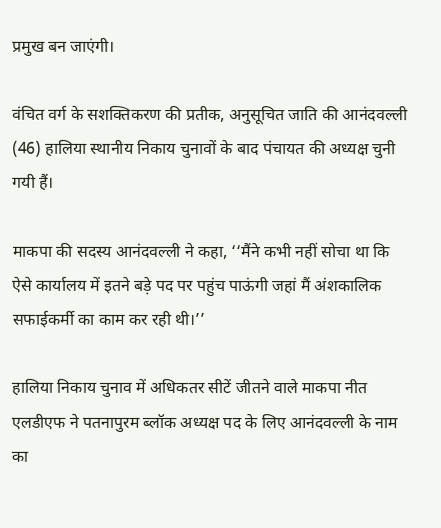प्रमुख बन जाएंगी।

वंचित वर्ग के सशक्तिकरण की प्रतीक, अनुसूचित जाति की आनंदवल्ली (46) हालिया स्थानीय निकाय चुनावों के बाद पंचायत की अध्यक्ष चुनी गयी हैं।

माकपा की सदस्य आनंदवल्ली ने कहा, ‘‘मैंने कभी नहीं सोचा था कि ऐसे कार्यालय में इतने बड़े पद पर पहुंच पाऊंगी जहां मैं अंशकालिक सफाईकर्मी का काम कर रही थी।’’

हालिया निकाय चुनाव में अधिकतर सीटें जीतने वाले माकपा नीत एलडीएफ ने पतनापुरम ब्लॉक अध्यक्ष पद के लिए आनंदवल्ली के नाम का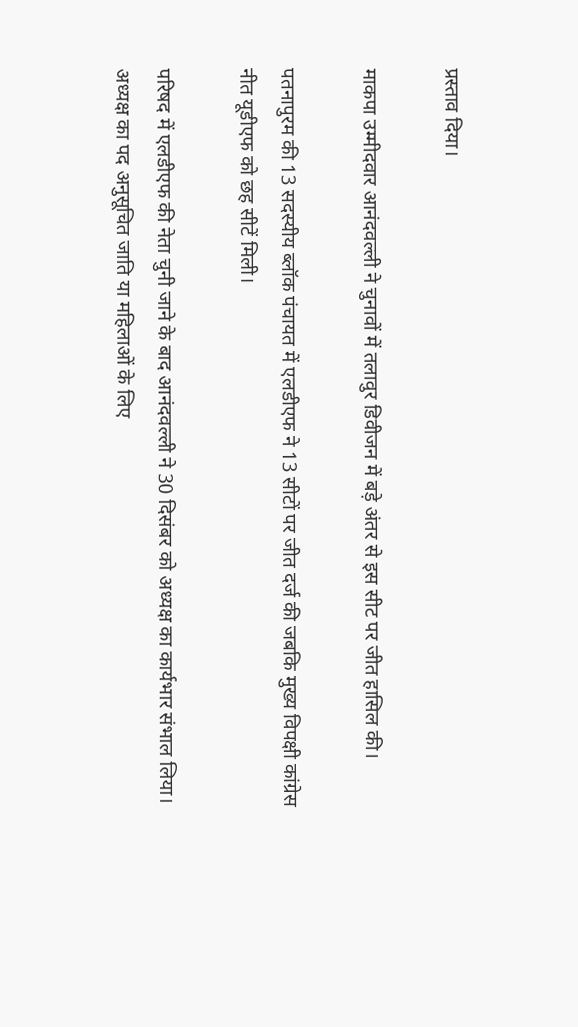प्रस्ताव दिया।

माकपा उम्मीदवार आनंदवल्ली ने चुनावों में तलावुर डिवीजन में बड़े अंतर से इस सीट पर जीत हासिल की।

पतनापुरम की 13 सदस्यीय ब्लॉक पंचायत में एलडीएफ ने 13 सीटों पर जीत दर्ज की जबकि मुख्य विपक्षी कांग्रेस नीत यूडीएफ को छह सीटें मिली।

परिषद में एलडीएफ की नेता चुनी जाने के बाद आनंदवल्ली ने 30 दिसंबर को अध्यक्ष का कार्यभार संभाल लिया। अध्यक्ष का पद अनुसूचित जाति या महिलाओं के लिए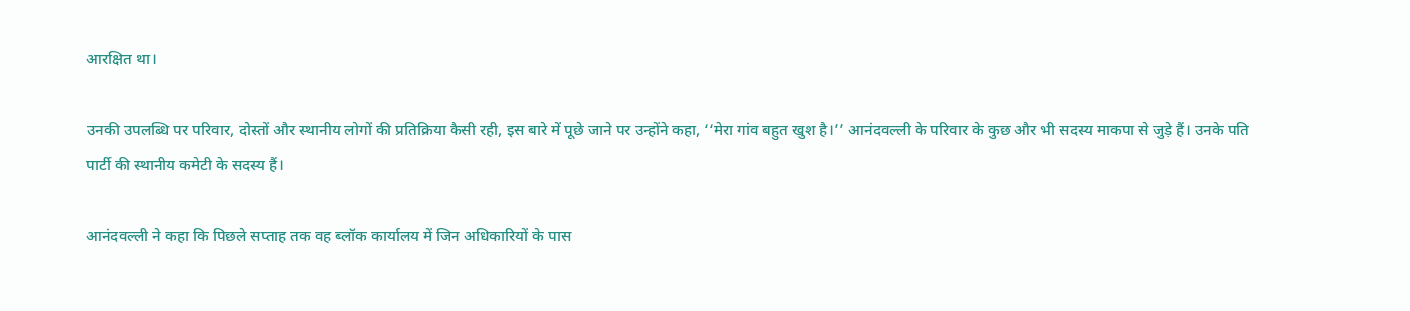आरक्षित था।

उनकी उपलब्धि पर परिवार, दोस्तों और स्थानीय लोगों की प्रतिक्रिया कैसी रही, इस बारे में पूछे जाने पर उन्होंने कहा, ‘‘मेरा गांव बहुत खुश है।’’ आनंदवल्ली के परिवार के कुछ और भी सदस्य माकपा से जुड़े हैं। उनके पति पार्टी की स्थानीय कमेटी के सदस्य हैं।

आनंदवल्ली ने कहा कि पिछले सप्ताह तक वह ब्लॉक कार्यालय में जिन अधिकारियों के पास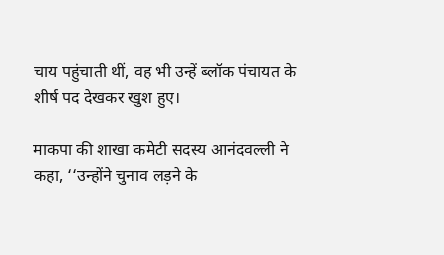चाय पहुंचाती थीं, वह भी उन्हें ब्लॉक पंचायत के शीर्ष पद देखकर खुश हुए।

माकपा की शाखा कमेटी सदस्य आनंदवल्ली ने कहा, ‘‘उन्होंने चुनाव लड़ने के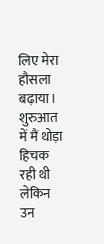लिए मेरा हौसला बढ़ाया। शुरुआत में मैं थोड़ा हिचक रही थी लेकिन उन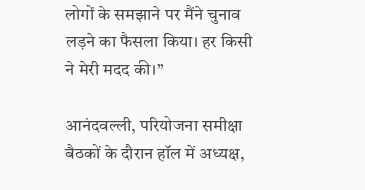लोगों के समझाने पर मैंने चुनाव लड़ने का फैसला किया। हर किसी ने मेरी मदद की।’’

आनंदवल्ली, परियोजना समीक्षा बैठकों के दौरान हॉल में अध्यक्ष,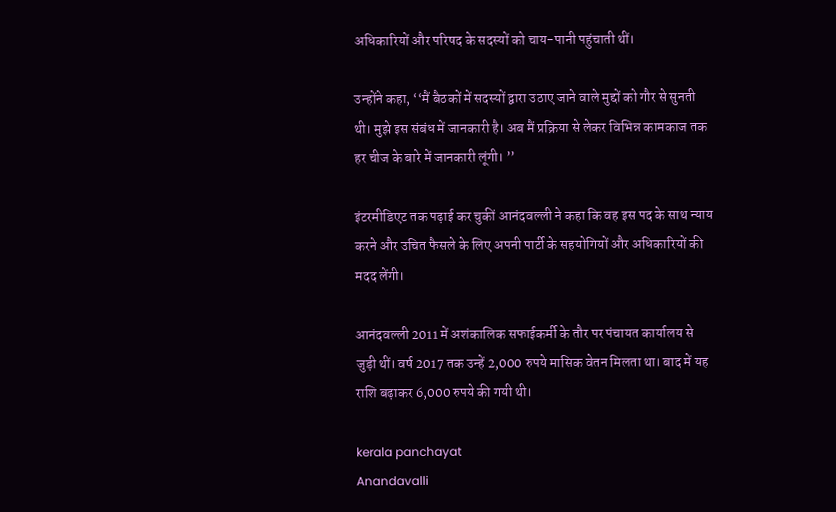अधिकारियों और परिषद के सदस्यों को चाय-पानी पहुंचाती थीं।

उन्होंने कहा, ‘‘मैं बैठकों में सदस्यों द्वारा उठाए जाने वाले मुद्दों को गौर से सुनती थी। मुझे इस संबंध में जानकारी है। अब मैं प्रक्रिया से लेकर विभिन्न कामकाज तक हर चीज के बारे में जानकारी लूंगी। ’’

इंटरमीडिएट तक पढ़ाई कर चुकीं आनंदवल्ली ने कहा कि वह इस पद के साथ न्याय करने और उचित फैसले के लिए अपनी पार्टी के सहयोगियों और अधिकारियों की मदद लेंगी।

आनंदवल्ली 2011 में अशंकालिक सफाईकर्मी के तौर पर पंचायत कार्यालय से जुड़ी थीं। वर्ष 2017 तक उन्हें 2,000 रुपये मासिक वेतन मिलता था। बाद में यह राशि बढ़ाकर 6,000 रुपये की गयी थी।

kerala panchayat
Anandavalli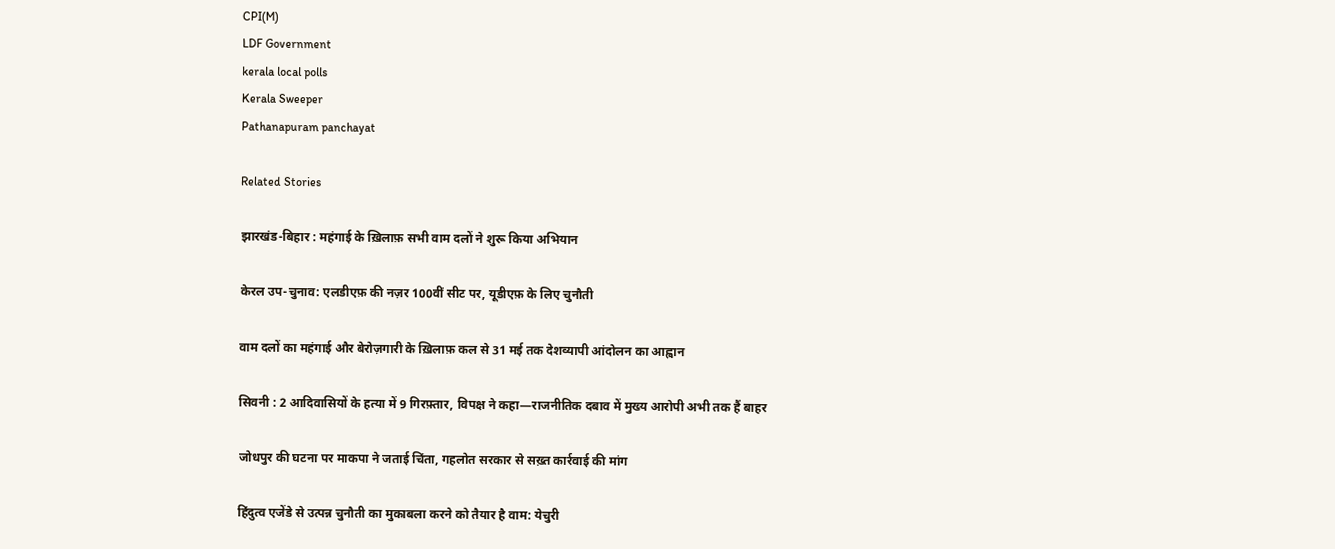CPI(M)
LDF Government
kerala local polls
Kerala Sweeper
Pathanapuram panchayat

Related Stories

झारखंड-बिहार : महंगाई के ख़िलाफ़ सभी वाम दलों ने शुरू किया अभियान

केरल उप-चुनाव: एलडीएफ़ की नज़र 100वीं सीट पर, यूडीएफ़ के लिए चुनौती

वाम दलों का महंगाई और बेरोज़गारी के ख़िलाफ़ कल से 31 मई तक देशव्यापी आंदोलन का आह्वान

सिवनी : 2 आदिवासियों के हत्या में 9 गिरफ़्तार, विपक्ष ने कहा—राजनीतिक दबाव में मुख्य आरोपी अभी तक हैं बाहर

जोधपुर की घटना पर माकपा ने जताई चिंता, गहलोत सरकार से सख़्त कार्रवाई की मांग

हिंदुत्व एजेंडे से उत्पन्न चुनौती का मुकाबला करने को तैयार है वाम: येचुरी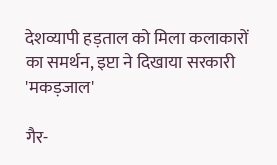देशव्यापी हड़ताल को मिला कलाकारों का समर्थन, इप्टा ने दिखाया सरकारी 'मकड़जाल'

गैर-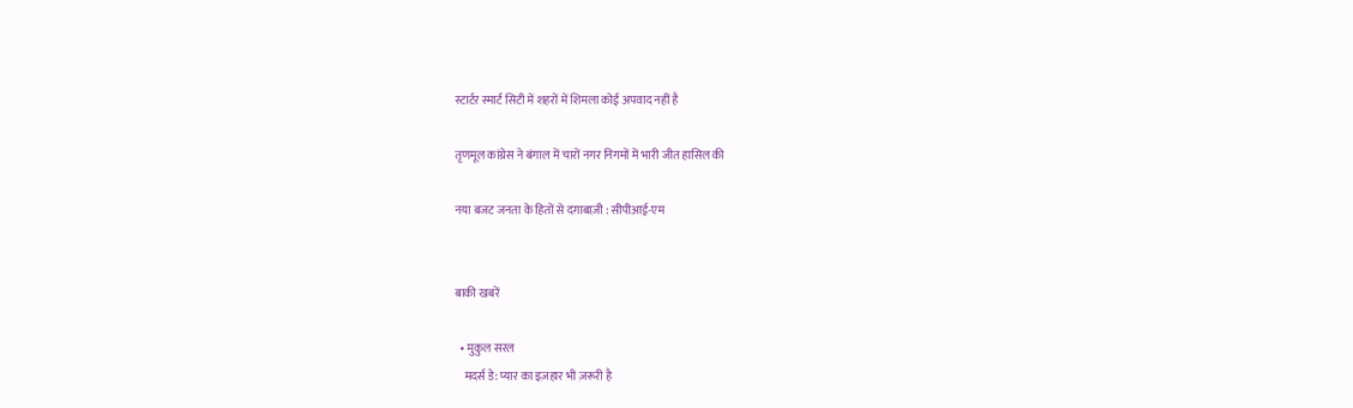स्टार्टर स्मार्ट सिटी में शहरों में शिमला कोई अपवाद नहीं है

तृणमूल कांग्रेस ने बंगाल में चारों नगर निगमों में भारी जीत हासिल की

नया बजट जनता के हितों से दग़ाबाज़ी : सीपीआई-एम


बाकी खबरें

  • मुकुल सरल
    मदर्स डे: प्यार का इज़हार भी ज़रूरी है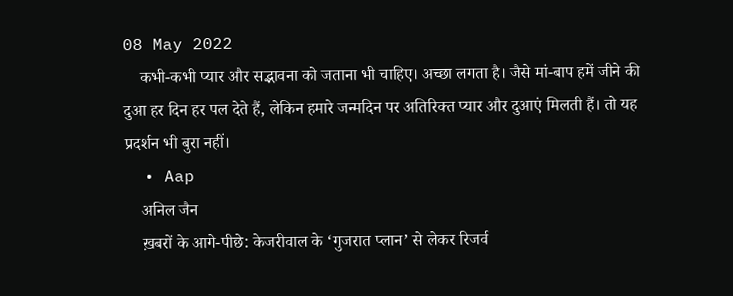08 May 2022
    कभी-कभी प्यार और सद्भावना को जताना भी चाहिए। अच्छा लगता है। जैसे मां-बाप हमें जीने की दुआ हर दिन हर पल देते हैं, लेकिन हमारे जन्मदिन पर अतिरिक्त प्यार और दुआएं मिलती हैं। तो यह प्रदर्शन भी बुरा नहीं।
  • Aap
    अनिल जैन
    ख़बरों के आगे-पीछे: केजरीवाल के ‘गुजरात प्लान’ से लेकर रिजर्व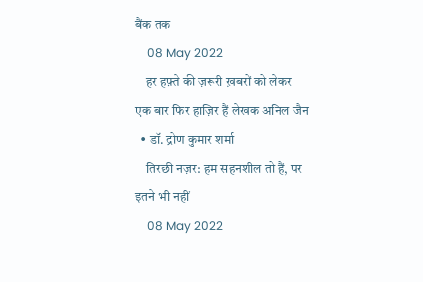बैंक तक
    08 May 2022
    हर हफ़्ते की ज़रूरी ख़बरों को लेकर एक बार फिर हाज़िर हैं लेखक अनिल जैन
  • डॉ. द्रोण कुमार शर्मा
    तिरछी नज़र: हम सहनशील तो हैं, पर इतने भी नहीं
    08 May 2022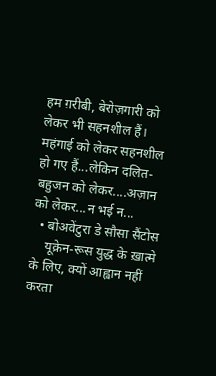हम ग़रीबी, बेरोज़गारी को लेकर भी सहनशील हैं। महंगाई को लेकर सहनशील हो गए हैं...लेकिन दलित-बहुजन को लेकर....अज़ान को लेकर...न भई न...
  • बोअवेंटुरा डे सौसा सैंटोस
    यूक्रेन-रूस युद्ध के ख़ात्मे के लिए, क्यों आह्वान नहीं करता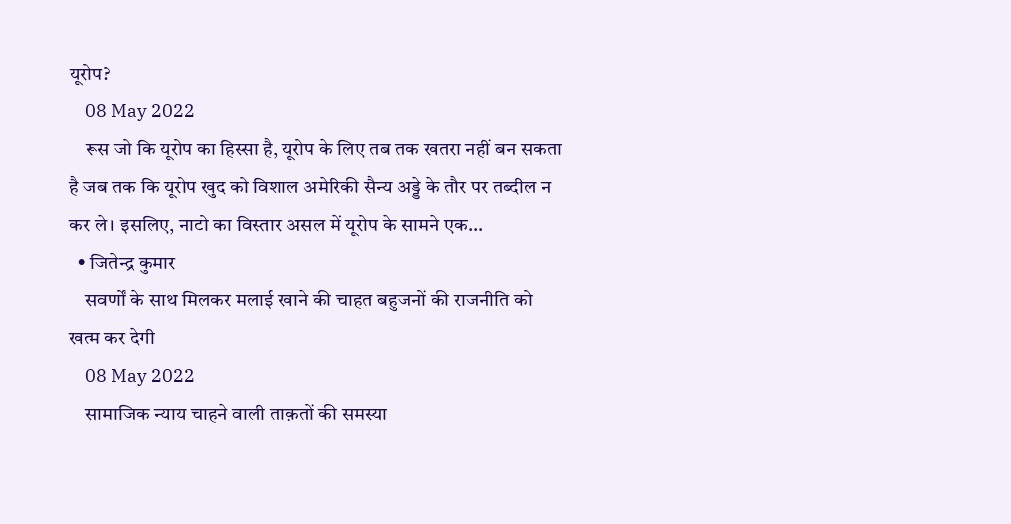यूरोप?
    08 May 2022
    रूस जो कि यूरोप का हिस्सा है, यूरोप के लिए तब तक खतरा नहीं बन सकता है जब तक कि यूरोप खुद को विशाल अमेरिकी सैन्य अड्डे के तौर पर तब्दील न कर ले। इसलिए, नाटो का विस्तार असल में यूरोप के सामने एक…
  • जितेन्द्र कुमार
    सवर्णों के साथ मिलकर मलाई खाने की चाहत बहुजनों की राजनीति को खत्म कर देगी
    08 May 2022
    सामाजिक न्याय चाहने वाली ताक़तों की समस्या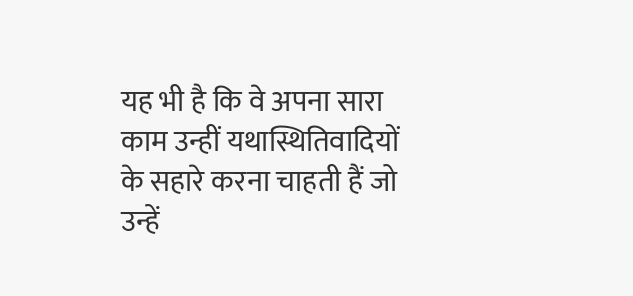यह भी है कि वे अपना सारा काम उन्हीं यथास्थितिवादियों के सहारे करना चाहती हैं जो उन्हें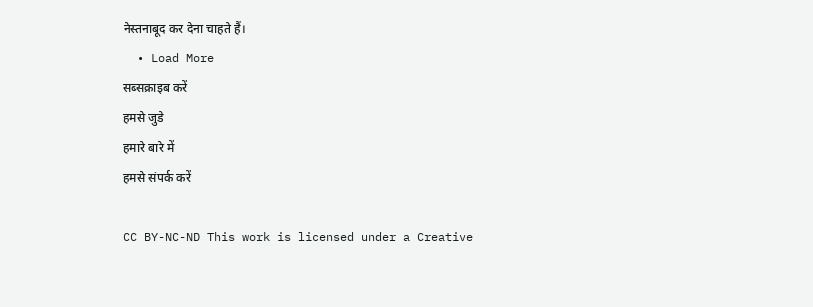नेस्तनाबूद कर देना चाहते हैं।
  • Load More
सब्सक्राइब करें
हमसे जुडे
हमारे बारे में
हमसे संपर्क करें

CC BY-NC-ND This work is licensed under a Creative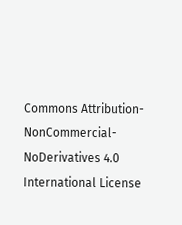Commons Attribution-NonCommercial-NoDerivatives 4.0 International License